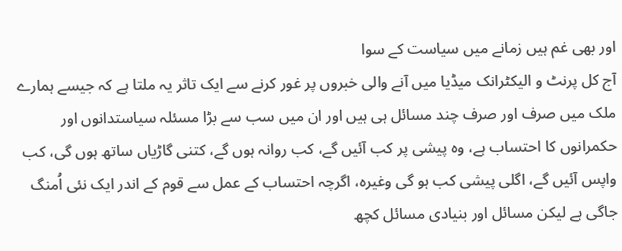اور بھی غم ہیں زمانے میں سیاست کے سوا
آج کل پرنٹ و الیکٹرانک میڈیا میں آنے والی خبروں پر غور کرنے سے ایک تاثر یہ ملتا ہے کہ جیسے ہمارے ملک میں صرف اور صرف چند مسائل ہی ہیں اور ان میں سب سے بڑا مسئلہ سیاستدانوں اور حکمرانوں کا احتساب ہے، وہ پیشی پر کب آئیں گے، کب روانہ ہوں گے، کتنی گاڑیاں ساتھ ہوں گی، کب واپس آئیں گے، اگلی پیشی کب ہو گی وغیرہ، اگرچہ احتساب کے عمل سے قوم کے اندر ایک نئی اُمنگ جاگی ہے لیکن مسائل اور بنیادی مسائل کچھ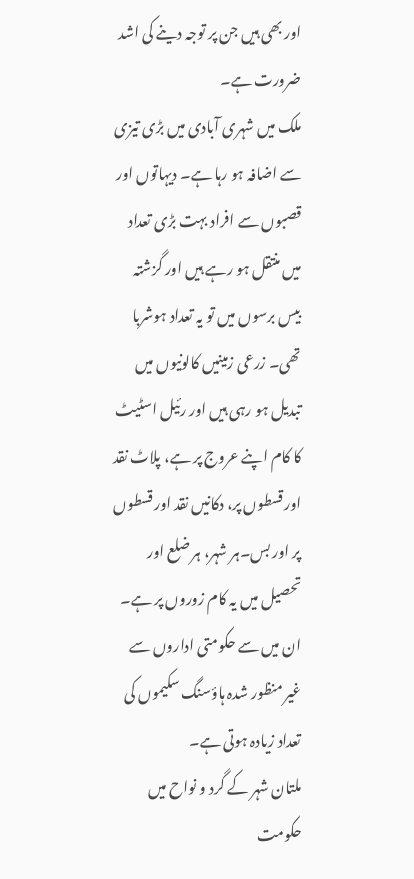اور بھی ہیں جن پر توجہ دینے کی اشد ضرورت ہے۔
ملک میں شہری آبادی میں بڑی تیزی سے اضافہ ہو رہا ہے۔ دیہاتوں اور قصبوں سے افراد بہت بڑی تعداد میں منتقل ہو رہے ہیں اور گزشتہ بیس برسوں میں تو یہ تعداد ہوشربا تھی۔ زرعی زمینیں کالونیوں میں تبدیل ہو رہی ہیں اور رئیل اسٹیٹ کا کام اپنے عروج پر ہے، پلاٹ نقد اور قسطوں پر، دکانیں نقد اور قسطوں پر اور بس۔ہر شہر، ہر ضلع اور تحصیل میں یہ کام زوروں پر ہے۔ ان میں سے حکومتی اداروں سے غیر منظور شدہ ہاؤسنگ سکیموں کی تعداد زیادہ ہوتی ہے۔
ملتان شہر کے گرد و نواح میں حکومت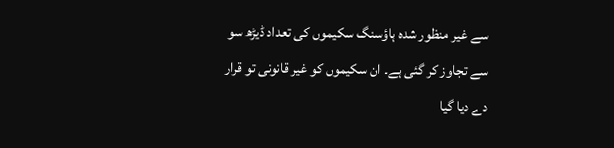سے غیر منظور شدہ ہاؤسنگ سکیموں کی تعداد ڈیڑھ سو سے تجاوز کر گئی ہے۔ ان سکیموں کو غیر قانونی تو قرار دے دیا گیا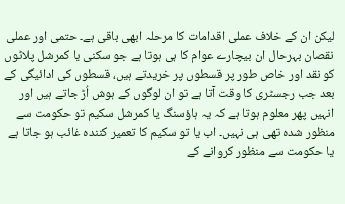لیکن ان کے خلاف عملی اقدامات کا مرحلہ ابھی باقی ہے۔ حتمی اور عملی نقصان بہرحال ان بیچارے عوام کا ہی ہوتا ہے جو سکنی یا کمرشل پلاٹوں کو نقد اور خاص طور پر قسطوں پر خریدتے ہیں، قسطوں کی ادائیگی کے بعد جب رجسٹری کا وقت آتا ہے تو ان لوگوں کے ہوش اُڑ جاتے ہیں اور انہیں پھر معلوم ہوتا ہے کہ یہ ہاؤسنگ یا کمرشل سکیم تو حکومت سے منظور شدہ تھی ہی نہیں۔ اب یا تو سکیم کا تعمیر کنندہ غائب ہو جاتا ہے یا حکومت سے منظور کروانے کے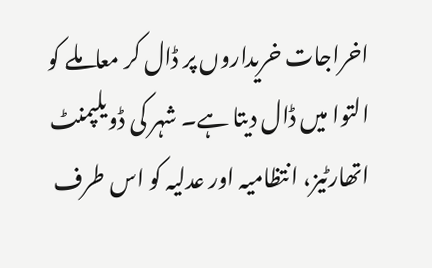اخراجات خریداروں پر ڈال کر معاملے کو التوا میں ڈال دیتا ہے۔ شہر کی ڈویلپمنٹ اتھارٹیز، انتظامیہ اور عدلیہ کو اس طرف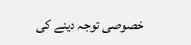خصوصی توجہ دینے کی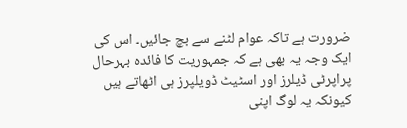ضرورت ہے تاکہ عوام لٹنے سے بچ جائیں۔ اس کی ایک وجہ یہ بھی ہے کہ جمہوریت کا فائدہ بہرحال پراپرٹی ڈیلرز اور اسٹیٹ ڈویلپرز ہی اٹھاتے ہیں کیونکہ یہ لوگ اپنی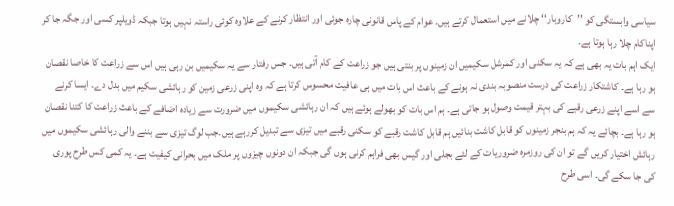سیاسی وابستگی کو ’’کاروبار‘‘ چلانے میں استعمال کرتے ہیں۔ عوام کے پاس قانونی چارہ جوئی اور انتظار کرنے کے علاوہ کوئی راستہ نہیں ہوتا جبکہ ڈویلپر کسی اور جگہ جا کر اپناکام چلا رہا ہوتا ہے۔
ایک اہم بات یہ بھی ہے کہ یہ سکنی اور کمرشل سکیمیں ان زمینوں پر بنتی ہیں جو زراعت کے کام آتی ہیں۔ جس رفتار سے یہ سکیمیں بن رہی ہیں اس سے زراعت کا خاصا نقصان ہو رہا ہے۔ کاشتکار زراعت کی درست منصوبہ بندی نہ ہونے کے باعث اس بات میں ہی عافیت محسوس کرتا ہے کہ وہ اپنی زرعی زمین کو رہائشی سکیم میں بدل دے۔ ایسا کرنے سے اسے اپنے زرعی رقبے کی بہتر قیمت وصول ہو جاتی ہے۔ ہم اس بات کو بھولے ہوئے ہیں کہ ان رہائشی سکیموں میں ضرورت سے زیادہ اضافے کے باعث زراعت کا کتنا نقصان ہو رہا ہے۔ بچائے یہ کہ ہم بنجر زمینوں کو قابل کاشت بنائیں ہم قابل کاشت رقبے کو سکنی رقبے میں تیزی سے تبدیل کررہے ہیں۔جب لوگ تیزی سے بننے والی رہائشی سکیموں میں رہائش اختیار کریں گے تو ان کی روزمرہ ضروریات کے لئے بجلی اور گیس بھی فراہم کرنی ہوں گی جبکہ ان دونوں چیزوں پر ملک میں بحرانی کیفیت ہے۔ یہ کمی کس طرح پوری کی جا سکے گی۔ اسی طرح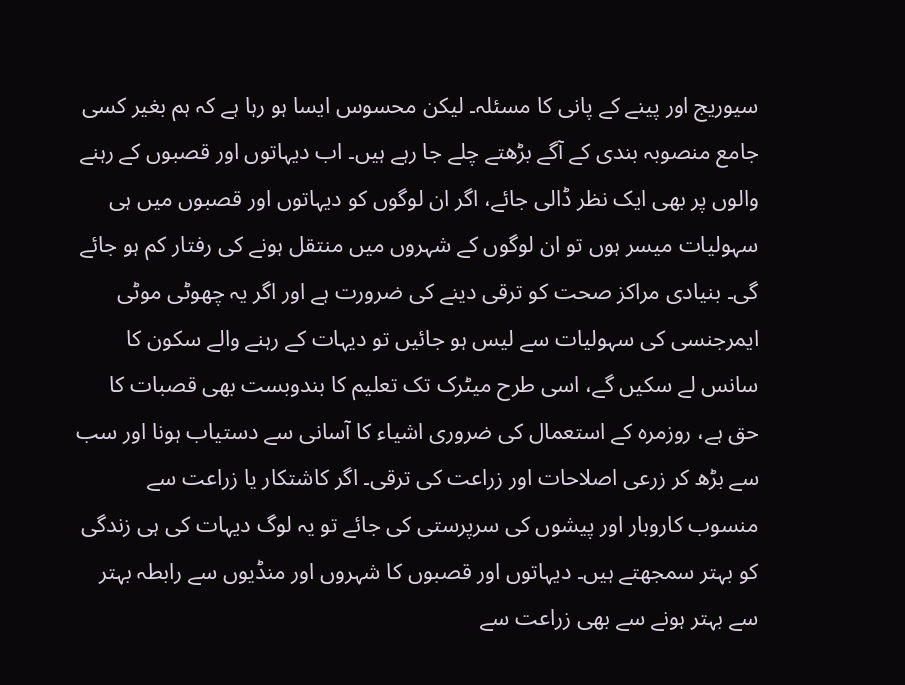سیوریج اور پینے کے پانی کا مسئلہ۔ لیکن محسوس ایسا ہو رہا ہے کہ ہم بغیر کسی جامع منصوبہ بندی کے آگے بڑھتے چلے جا رہے ہیں۔ اب دیہاتوں اور قصبوں کے رہنے والوں پر بھی ایک نظر ڈالی جائے، اگر ان لوگوں کو دیہاتوں اور قصبوں میں ہی سہولیات میسر ہوں تو ان لوگوں کے شہروں میں منتقل ہونے کی رفتار کم ہو جائے گی۔ بنیادی مراکز صحت کو ترقی دینے کی ضرورت ہے اور اگر یہ چھوٹی موٹی ایمرجنسی کی سہولیات سے لیس ہو جائیں تو دیہات کے رہنے والے سکون کا سانس لے سکیں گے، اسی طرح میٹرک تک تعلیم کا بندوبست بھی قصبات کا حق ہے، روزمرہ کے استعمال کی ضروری اشیاء کا آسانی سے دستیاب ہونا اور سب سے بڑھ کر زرعی اصلاحات اور زراعت کی ترقی۔ اگر کاشتکار یا زراعت سے منسوب کاروبار اور پیشوں کی سرپرستی کی جائے تو یہ لوگ دیہات کی ہی زندگی کو بہتر سمجھتے ہیں۔ دیہاتوں اور قصبوں کا شہروں اور منڈیوں سے رابطہ بہتر سے بہتر ہونے سے بھی زراعت سے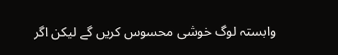وابستہ لوگ خوشی محسوس کریں گے لیکن اگر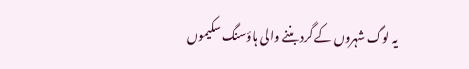یہ لوگ شہروں کے گرد بننے والی ہاؤسنگ سکیموں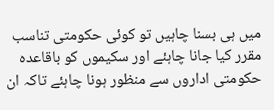میں ہی بسنا چاہیں تو کوئی حکومتی تناسب مقرر کیا جانا چاہئے اور سکیموں کو باقاعدہ حکومتی اداروں سے منظور ہونا چاہئے تاکہ ان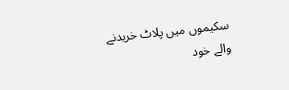سکیموں میں پلاٹ خریدنے والے خود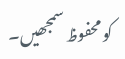کو محفوظ سمجھیں۔